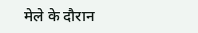मेले के दौरान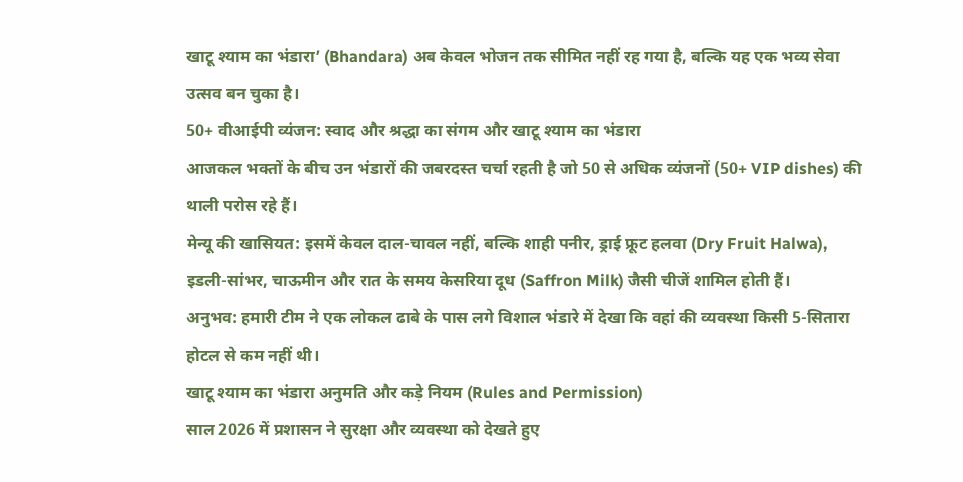खाटू श्याम का भंडारा’ (Bhandara) अब केवल भोजन तक सीमित नहीं रह गया है, बल्कि यह एक भव्य सेवा उत्सव बन चुका है।
50+ वीआईपी व्यंजन: स्वाद और श्रद्धा का संगम और खाटू श्याम का भंडारा
आजकल भक्तों के बीच उन भंडारों की जबरदस्त चर्चा रहती है जो 50 से अधिक व्यंजनों (50+ VIP dishes) की थाली परोस रहे हैं।
मेन्यू की खासियत: इसमें केवल दाल-चावल नहीं, बल्कि शाही पनीर, ड्राई फ्रूट हलवा (Dry Fruit Halwa), इडली-सांभर, चाऊमीन और रात के समय केसरिया दूध (Saffron Milk) जैसी चीजें शामिल होती हैं।
अनुभव: हमारी टीम ने एक लोकल ढाबे के पास लगे विशाल भंडारे में देखा कि वहां की व्यवस्था किसी 5-सितारा होटल से कम नहीं थी।
खाटू श्याम का भंडारा अनुमति और कड़े नियम (Rules and Permission)
साल 2026 में प्रशासन ने सुरक्षा और व्यवस्था को देखते हुए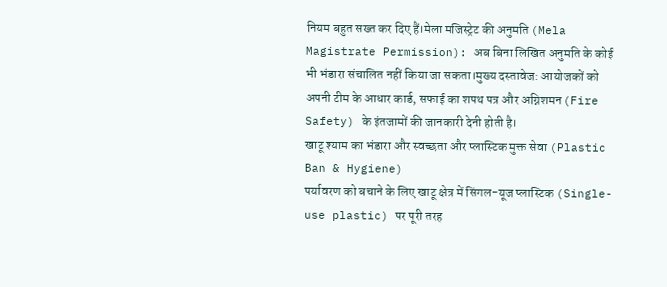नियम बहुत सख्त कर दिए हैं।मेला मजिस्ट्रेट की अनुमति (Mela Magistrate Permission): अब बिना लिखित अनुमति के कोई भी भंडारा संचालित नहीं किया जा सकता।मुख्य दस्तावेज: आयोजकों को अपनी टीम के आधार कार्ड, सफाई का शपथ पत्र और अग्निशमन (Fire Safety) के इंतजामों की जानकारी देनी होती है।
खाटू श्याम का भंडारा और स्वच्छता और प्लास्टिक मुक्त सेवा (Plastic Ban & Hygiene)
पर्यावरण को बचाने के लिए खाटू क्षेत्र में सिंगल-यूज प्लास्टिक (Single-use plastic) पर पूरी तरह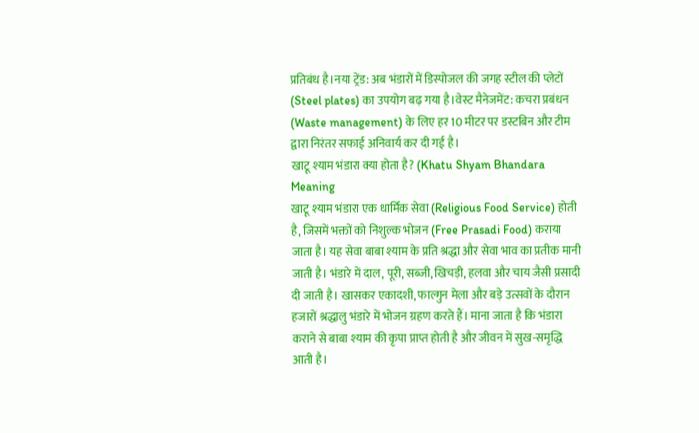प्रतिबंध है।नया ट्रेंड: अब भंडारों में डिस्पोजल की जगह स्टील की प्लेटों (Steel plates) का उपयोग बढ़ गया है।वेस्ट मैनेजमेंट: कचरा प्रबंधन (Waste management) के लिए हर 10 मीटर पर डस्टबिन और टीम द्वारा निरंतर सफाई अनिवार्य कर दी गई है।
खाटू श्याम भंडारा क्या होता है? (Khatu Shyam Bhandara Meaning
खाटू श्याम भंडारा एक धार्मिक सेवा (Religious Food Service) होती है, जिसमें भक्तों को निशुल्क भोजन (Free Prasadi Food) कराया जाता है। यह सेवा बाबा श्याम के प्रति श्रद्धा और सेवा भाव का प्रतीक मानी जाती है। भंडारे में दाल, पूरी, सब्जी, खिचड़ी, हलवा और चाय जैसी प्रसादी दी जाती है। खासकर एकादशी, फाल्गुन मेला और बड़े उत्सवों के दौरान हजारों श्रद्धालु भंडारे में भोजन ग्रहण करते हैं। माना जाता है कि भंडारा कराने से बाबा श्याम की कृपा प्राप्त होती है और जीवन में सुख-समृद्धि आती है।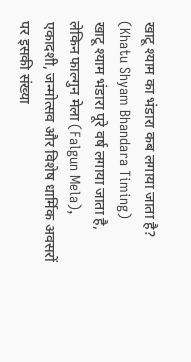खाटू श्याम का भंडारा कब लगाया जाता है? (Khatu Shyam Bhandara Timing)
खाटू श्याम भंडारा पूरे वर्ष लगाया जाता है, लेकिन फाल्गुन मेला (Falgun Mela), एकादशी, जन्मोत्सव और विशेष धार्मिक अवसरों पर इसकी संख्या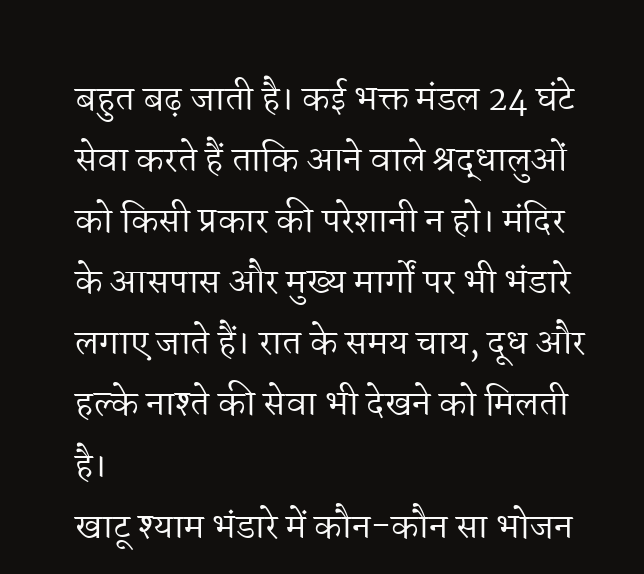बहुत बढ़ जाती है। कई भक्त मंडल 24 घंटे सेवा करते हैं ताकि आने वाले श्रद्धालुओं को किसी प्रकार की परेशानी न हो। मंदिर के आसपास और मुख्य मार्गों पर भी भंडारे लगाए जाते हैं। रात के समय चाय, दूध और हल्के नाश्ते की सेवा भी देखने को मिलती है।
खाटू श्याम भंडारे में कौन-कौन सा भोजन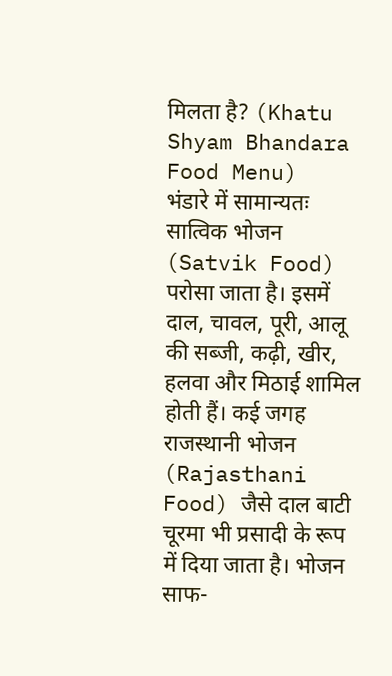मिलता है? (Khatu Shyam Bhandara Food Menu)
भंडारे में सामान्यतः सात्विक भोजन (Satvik Food) परोसा जाता है। इसमें दाल, चावल, पूरी, आलू की सब्जी, कढ़ी, खीर, हलवा और मिठाई शामिल होती हैं। कई जगह राजस्थानी भोजन (Rajasthani Food) जैसे दाल बाटी चूरमा भी प्रसादी के रूप में दिया जाता है। भोजन साफ-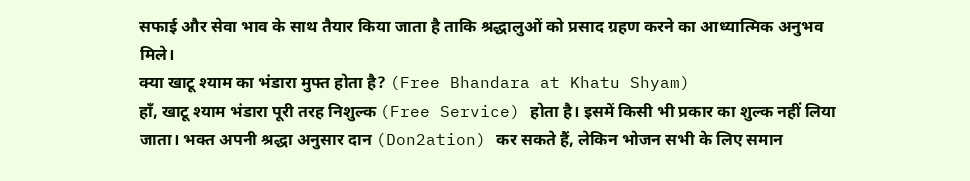सफाई और सेवा भाव के साथ तैयार किया जाता है ताकि श्रद्धालुओं को प्रसाद ग्रहण करने का आध्यात्मिक अनुभव मिले।
क्या खाटू श्याम का भंडारा मुफ्त होता है? (Free Bhandara at Khatu Shyam)
हाँ, खाटू श्याम भंडारा पूरी तरह निशुल्क (Free Service) होता है। इसमें किसी भी प्रकार का शुल्क नहीं लिया जाता। भक्त अपनी श्रद्धा अनुसार दान (Don2ation) कर सकते हैं, लेकिन भोजन सभी के लिए समान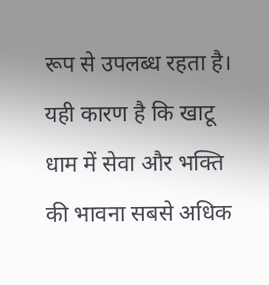रूप से उपलब्ध रहता है। यही कारण है कि खाटू धाम में सेवा और भक्ति की भावना सबसे अधिक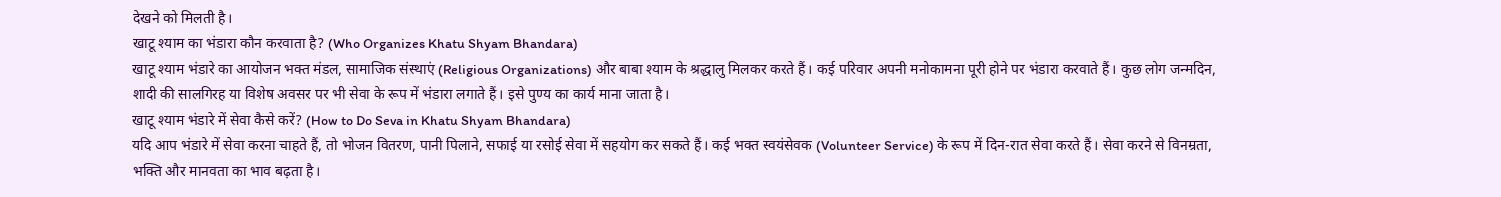देखने को मिलती है।
खाटू श्याम का भंडारा कौन करवाता है? (Who Organizes Khatu Shyam Bhandara)
खाटू श्याम भंडारे का आयोजन भक्त मंडल, सामाजिक संस्थाएं (Religious Organizations) और बाबा श्याम के श्रद्धालु मिलकर करते हैं। कई परिवार अपनी मनोकामना पूरी होने पर भंडारा करवाते हैं। कुछ लोग जन्मदिन, शादी की सालगिरह या विशेष अवसर पर भी सेवा के रूप में भंडारा लगाते हैं। इसे पुण्य का कार्य माना जाता है।
खाटू श्याम भंडारे में सेवा कैसे करें? (How to Do Seva in Khatu Shyam Bhandara)
यदि आप भंडारे में सेवा करना चाहते हैं, तो भोजन वितरण, पानी पिलाने, सफाई या रसोई सेवा में सहयोग कर सकते हैं। कई भक्त स्वयंसेवक (Volunteer Service) के रूप में दिन-रात सेवा करते हैं। सेवा करने से विनम्रता, भक्ति और मानवता का भाव बढ़ता है।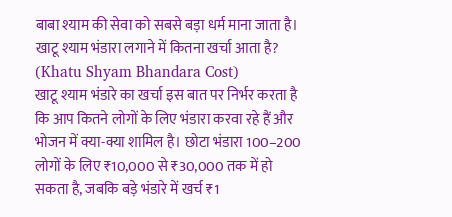बाबा श्याम की सेवा को सबसे बड़ा धर्म माना जाता है।
खाटू श्याम भंडारा लगाने में कितना खर्चा आता है? (Khatu Shyam Bhandara Cost)
खाटू श्याम भंडारे का खर्चा इस बात पर निर्भर करता है कि आप कितने लोगों के लिए भंडारा करवा रहे हैं और भोजन में क्या-क्या शामिल है। छोटा भंडारा 100–200 लोगों के लिए ₹10,000 से ₹30,000 तक में हो सकता है, जबकि बड़े भंडारे में खर्च ₹1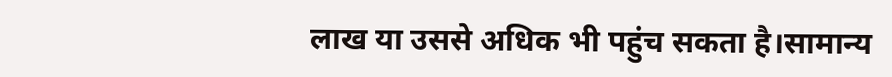लाख या उससे अधिक भी पहुंच सकता है।सामान्य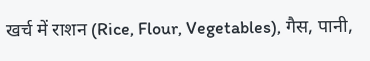खर्च में राशन (Rice, Flour, Vegetables), गैस, पानी,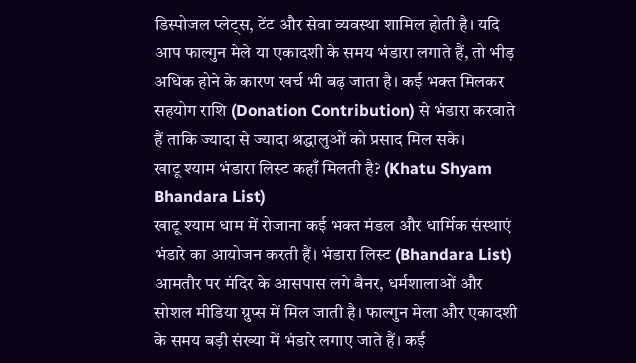डिस्पोजल प्लेट्स, टेंट और सेवा व्यवस्था शामिल होती है। यदि आप फाल्गुन मेले या एकादशी के समय भंडारा लगाते हैं, तो भीड़ अधिक होने के कारण खर्च भी बढ़ जाता है। कई भक्त मिलकर सहयोग राशि (Donation Contribution) से भंडारा करवाते हैं ताकि ज्यादा से ज्यादा श्रद्धालुओं को प्रसाद मिल सके।
खाटू श्याम भंडारा लिस्ट कहाँ मिलती है? (Khatu Shyam Bhandara List)
खाटू श्याम धाम में रोजाना कई भक्त मंडल और धार्मिक संस्थाएं भंडारे का आयोजन करती हैं। भंडारा लिस्ट (Bhandara List) आमतौर पर मंदिर के आसपास लगे बैनर, धर्मशालाओं और सोशल मीडिया ग्रुप्स में मिल जाती है। फाल्गुन मेला और एकादशी के समय बड़ी संख्या में भंडारे लगाए जाते हैं। कई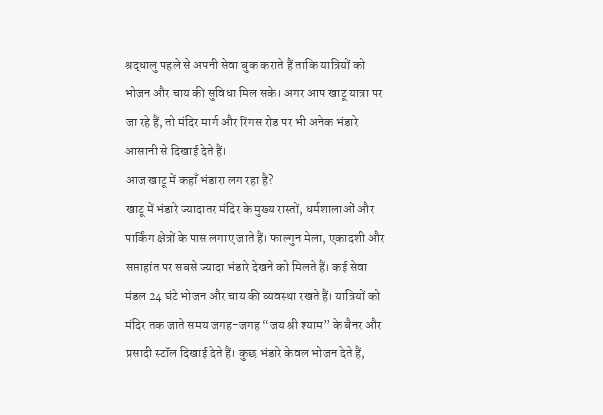श्रद्धालु पहले से अपनी सेवा बुक कराते हैं ताकि यात्रियों को भोजन और चाय की सुविधा मिल सके। अगर आप खाटू यात्रा पर जा रहे हैं, तो मंदिर मार्ग और रिंगस रोड पर भी अनेक भंडारे आसानी से दिखाई देते हैं।
आज खाटू में कहाँ भंडारा लग रहा है?
खाटू में भंडारे ज्यादातर मंदिर के मुख्य रास्तों, धर्मशालाओं और पार्किंग क्षेत्रों के पास लगाए जाते हैं। फाल्गुन मेला, एकादशी और सप्ताहांत पर सबसे ज्यादा भंडारे देखने को मिलते हैं। कई सेवा मंडल 24 घंटे भोजन और चाय की व्यवस्था रखते हैं। यात्रियों को मंदिर तक जाते समय जगह-जगह “जय श्री श्याम” के बैनर और प्रसादी स्टॉल दिखाई देते हैं। कुछ भंडारे केवल भोजन देते हैं,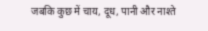जबकि कुछ में चाय, दूध, पानी और नाश्ते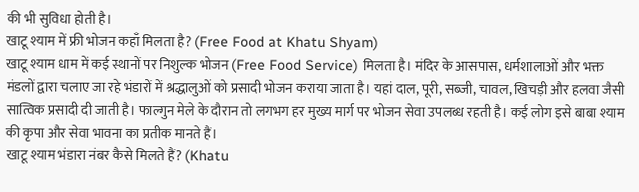की भी सुविधा होती है।
खाटू श्याम में फ्री भोजन कहाँ मिलता है? (Free Food at Khatu Shyam)
खाटू श्याम धाम में कई स्थानों पर निशुल्क भोजन (Free Food Service) मिलता है। मंदिर के आसपास, धर्मशालाओं और भक्त मंडलों द्वारा चलाए जा रहे भंडारों में श्रद्धालुओं को प्रसादी भोजन कराया जाता है। यहां दाल, पूरी, सब्जी, चावल, खिचड़ी और हलवा जैसी सात्विक प्रसादी दी जाती है। फाल्गुन मेले के दौरान तो लगभग हर मुख्य मार्ग पर भोजन सेवा उपलब्ध रहती है। कई लोग इसे बाबा श्याम की कृपा और सेवा भावना का प्रतीक मानते हैं।
खाटू श्याम भंडारा नंबर कैसे मिलते हैं? (Khatu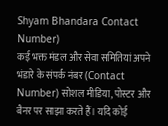Shyam Bhandara Contact Number)
कई भक्त मंडल और सेवा समितियां अपने भंडारे के संपर्क नंबर (Contact Number) सोशल मीडिया, पोस्टर और बैनर पर साझा करते हैं। यदि कोई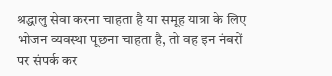श्रद्धालु सेवा करना चाहता है या समूह यात्रा के लिए भोजन व्यवस्था पूछना चाहता है, तो वह इन नंबरों पर संपर्क कर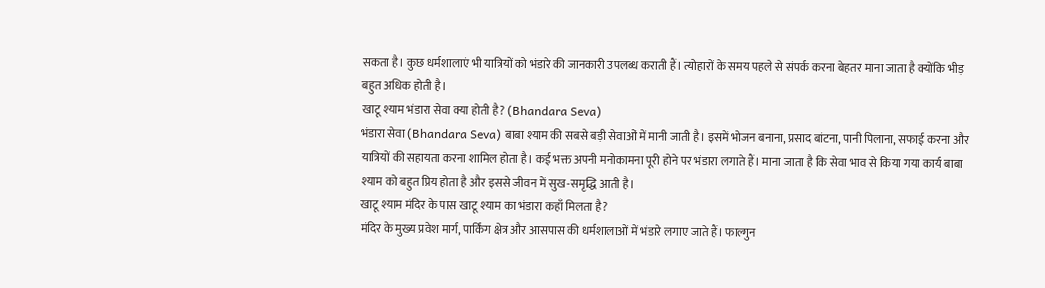सकता है। कुछ धर्मशालाएं भी यात्रियों को भंडारे की जानकारी उपलब्ध कराती हैं। त्योहारों के समय पहले से संपर्क करना बेहतर माना जाता है क्योंकि भीड़ बहुत अधिक होती है।
खाटू श्याम भंडारा सेवा क्या होती है? (Bhandara Seva)
भंडारा सेवा (Bhandara Seva) बाबा श्याम की सबसे बड़ी सेवाओं में मानी जाती है। इसमें भोजन बनाना, प्रसाद बांटना, पानी पिलाना, सफाई करना और यात्रियों की सहायता करना शामिल होता है। कई भक्त अपनी मनोकामना पूरी होने पर भंडारा लगाते हैं। माना जाता है कि सेवा भाव से किया गया कार्य बाबा श्याम को बहुत प्रिय होता है और इससे जीवन में सुख-समृद्धि आती है।
खाटू श्याम मंदिर के पास खाटू श्याम का भंडारा कहाँ मिलता है?
मंदिर के मुख्य प्रवेश मार्ग, पार्किंग क्षेत्र और आसपास की धर्मशालाओं में भंडारे लगाए जाते हैं। फाल्गुन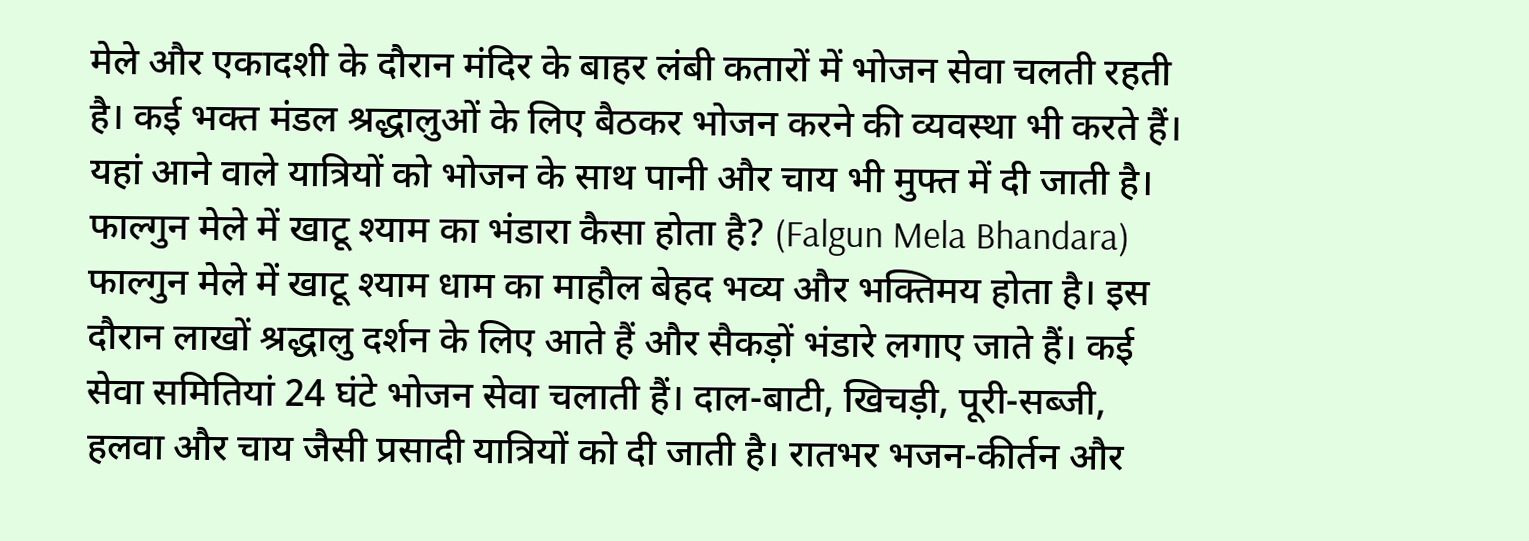मेले और एकादशी के दौरान मंदिर के बाहर लंबी कतारों में भोजन सेवा चलती रहती है। कई भक्त मंडल श्रद्धालुओं के लिए बैठकर भोजन करने की व्यवस्था भी करते हैं। यहां आने वाले यात्रियों को भोजन के साथ पानी और चाय भी मुफ्त में दी जाती है।
फाल्गुन मेले में खाटू श्याम का भंडारा कैसा होता है? (Falgun Mela Bhandara)
फाल्गुन मेले में खाटू श्याम धाम का माहौल बेहद भव्य और भक्तिमय होता है। इस दौरान लाखों श्रद्धालु दर्शन के लिए आते हैं और सैकड़ों भंडारे लगाए जाते हैं। कई सेवा समितियां 24 घंटे भोजन सेवा चलाती हैं। दाल-बाटी, खिचड़ी, पूरी-सब्जी, हलवा और चाय जैसी प्रसादी यात्रियों को दी जाती है। रातभर भजन-कीर्तन और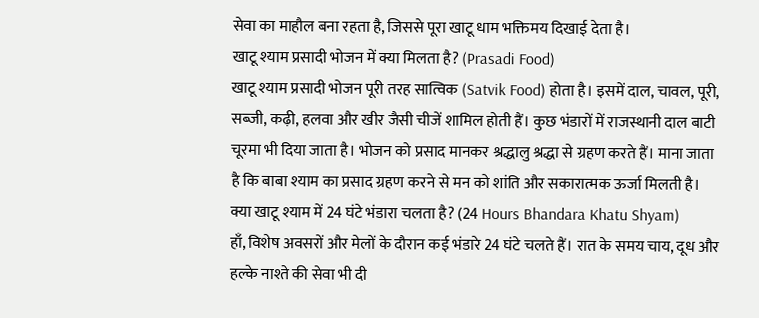सेवा का माहौल बना रहता है, जिससे पूरा खाटू धाम भक्तिमय दिखाई देता है।
खाटू श्याम प्रसादी भोजन में क्या मिलता है? (Prasadi Food)
खाटू श्याम प्रसादी भोजन पूरी तरह सात्विक (Satvik Food) होता है। इसमें दाल, चावल, पूरी, सब्जी, कढ़ी, हलवा और खीर जैसी चीजें शामिल होती हैं। कुछ भंडारों में राजस्थानी दाल बाटी चूरमा भी दिया जाता है। भोजन को प्रसाद मानकर श्रद्धालु श्रद्धा से ग्रहण करते हैं। माना जाता है कि बाबा श्याम का प्रसाद ग्रहण करने से मन को शांति और सकारात्मक ऊर्जा मिलती है।
क्या खाटू श्याम में 24 घंटे भंडारा चलता है? (24 Hours Bhandara Khatu Shyam)
हाँ, विशेष अवसरों और मेलों के दौरान कई भंडारे 24 घंटे चलते हैं। रात के समय चाय, दूध और हल्के नाश्ते की सेवा भी दी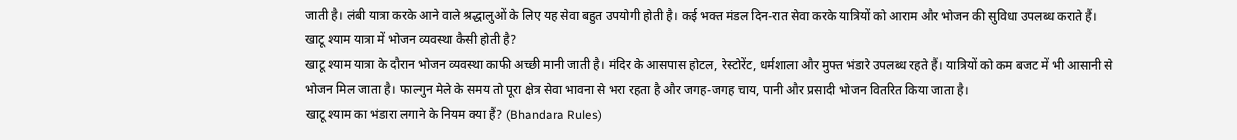जाती है। लंबी यात्रा करके आने वाले श्रद्धालुओं के लिए यह सेवा बहुत उपयोगी होती है। कई भक्त मंडल दिन-रात सेवा करके यात्रियों को आराम और भोजन की सुविधा उपलब्ध कराते हैं।
खाटू श्याम यात्रा में भोजन व्यवस्था कैसी होती है?
खाटू श्याम यात्रा के दौरान भोजन व्यवस्था काफी अच्छी मानी जाती है। मंदिर के आसपास होटल, रेस्टोरेंट, धर्मशाला और मुफ्त भंडारे उपलब्ध रहते हैं। यात्रियों को कम बजट में भी आसानी से भोजन मिल जाता है। फाल्गुन मेले के समय तो पूरा क्षेत्र सेवा भावना से भरा रहता है और जगह-जगह चाय, पानी और प्रसादी भोजन वितरित किया जाता है।
खाटू श्याम का भंडारा लगाने के नियम क्या हैं? (Bhandara Rules)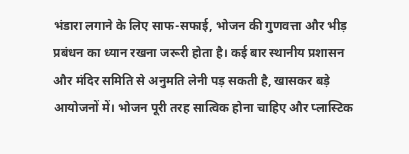भंडारा लगाने के लिए साफ-सफाई, भोजन की गुणवत्ता और भीड़ प्रबंधन का ध्यान रखना जरूरी होता है। कई बार स्थानीय प्रशासन और मंदिर समिति से अनुमति लेनी पड़ सकती है, खासकर बड़े आयोजनों में। भोजन पूरी तरह सात्विक होना चाहिए और प्लास्टिक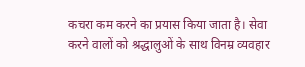कचरा कम करने का प्रयास किया जाता है। सेवा करने वालों को श्रद्धालुओं के साथ विनम्र व्यवहार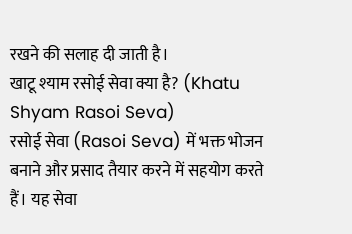रखने की सलाह दी जाती है।
खाटू श्याम रसोई सेवा क्या है? (Khatu Shyam Rasoi Seva)
रसोई सेवा (Rasoi Seva) में भक्त भोजन बनाने और प्रसाद तैयार करने में सहयोग करते हैं। यह सेवा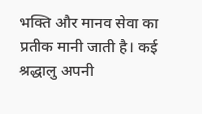भक्ति और मानव सेवा का प्रतीक मानी जाती है। कई श्रद्धालु अपनी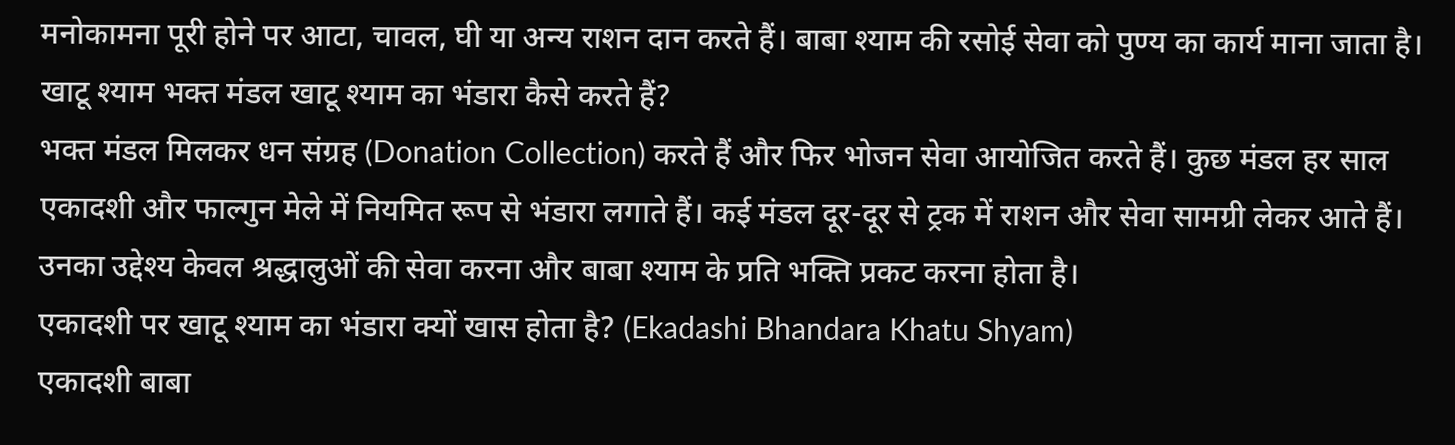मनोकामना पूरी होने पर आटा, चावल, घी या अन्य राशन दान करते हैं। बाबा श्याम की रसोई सेवा को पुण्य का कार्य माना जाता है।
खाटू श्याम भक्त मंडल खाटू श्याम का भंडारा कैसे करते हैं?
भक्त मंडल मिलकर धन संग्रह (Donation Collection) करते हैं और फिर भोजन सेवा आयोजित करते हैं। कुछ मंडल हर साल एकादशी और फाल्गुन मेले में नियमित रूप से भंडारा लगाते हैं। कई मंडल दूर-दूर से ट्रक में राशन और सेवा सामग्री लेकर आते हैं। उनका उद्देश्य केवल श्रद्धालुओं की सेवा करना और बाबा श्याम के प्रति भक्ति प्रकट करना होता है।
एकादशी पर खाटू श्याम का भंडारा क्यों खास होता है? (Ekadashi Bhandara Khatu Shyam)
एकादशी बाबा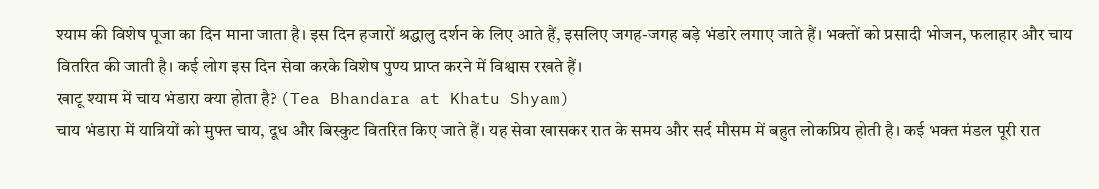श्याम की विशेष पूजा का दिन माना जाता है। इस दिन हजारों श्रद्धालु दर्शन के लिए आते हैं, इसलिए जगह-जगह बड़े भंडारे लगाए जाते हैं। भक्तों को प्रसादी भोजन, फलाहार और चाय वितरित की जाती है। कई लोग इस दिन सेवा करके विशेष पुण्य प्राप्त करने में विश्वास रखते हैं।
खाटू श्याम में चाय भंडारा क्या होता है? (Tea Bhandara at Khatu Shyam)
चाय भंडारा में यात्रियों को मुफ्त चाय, दूध और बिस्कुट वितरित किए जाते हैं। यह सेवा खासकर रात के समय और सर्द मौसम में बहुत लोकप्रिय होती है। कई भक्त मंडल पूरी रात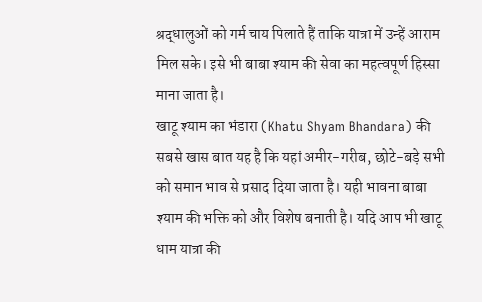श्रद्धालुओं को गर्म चाय पिलाते हैं ताकि यात्रा में उन्हें आराम मिल सके। इसे भी बाबा श्याम की सेवा का महत्वपूर्ण हिस्सा माना जाता है।
खाटू श्याम का भंडारा (Khatu Shyam Bhandara) की सबसे खास बात यह है कि यहां अमीर-गरीब, छोटे-बड़े सभी को समान भाव से प्रसाद दिया जाता है। यही भावना बाबा श्याम की भक्ति को और विशेष बनाती है। यदि आप भी खाटू धाम यात्रा की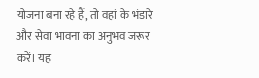योजना बना रहे हैं, तो वहां के भंडारे और सेवा भावना का अनुभव जरूर करें। यह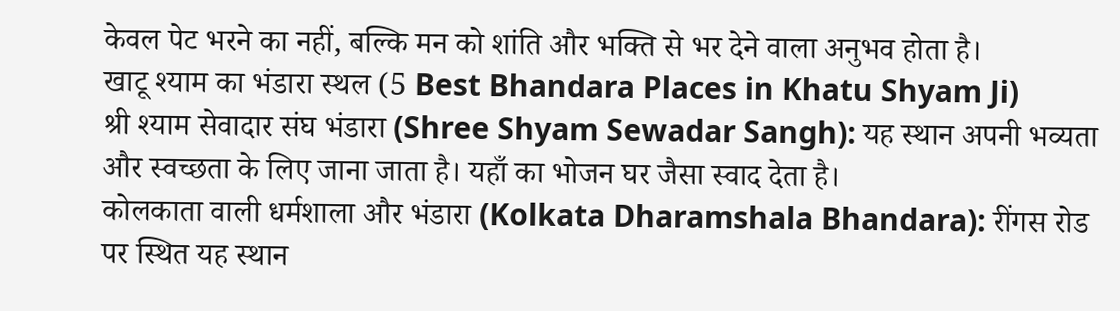केवल पेट भरने का नहीं, बल्कि मन को शांति और भक्ति से भर देने वाला अनुभव होता है।
खाटू श्याम का भंडारा स्थल (5 Best Bhandara Places in Khatu Shyam Ji)
श्री श्याम सेवादार संघ भंडारा (Shree Shyam Sewadar Sangh): यह स्थान अपनी भव्यता और स्वच्छता के लिए जाना जाता है। यहाँ का भोजन घर जैसा स्वाद देता है।
कोलकाता वाली धर्मशाला और भंडारा (Kolkata Dharamshala Bhandara): रींगस रोड पर स्थित यह स्थान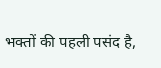भक्तों की पहली पसंद है,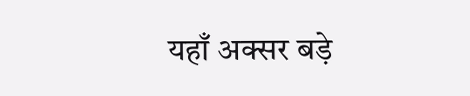यहाँ अक्सर बड़े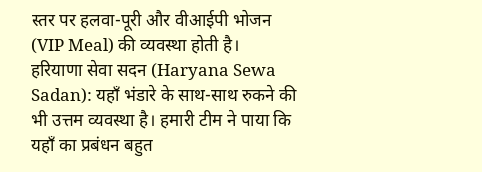स्तर पर हलवा-पूरी और वीआईपी भोजन (VIP Meal) की व्यवस्था होती है।
हरियाणा सेवा सदन (Haryana Sewa Sadan): यहाँ भंडारे के साथ-साथ रुकने की भी उत्तम व्यवस्था है। हमारी टीम ने पाया कि यहाँ का प्रबंधन बहुत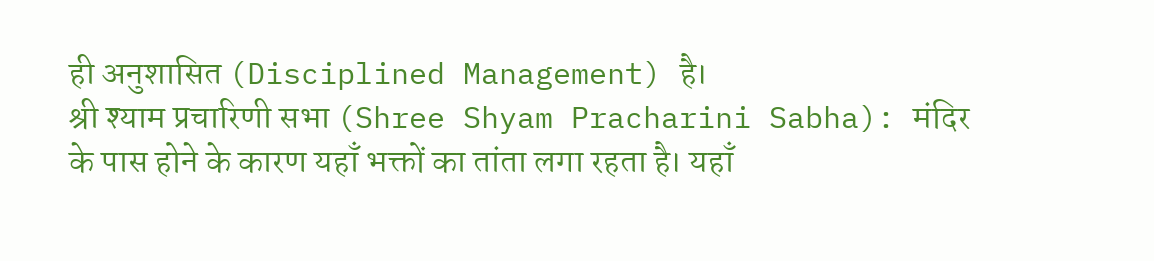ही अनुशासित (Disciplined Management) है।
श्री श्याम प्रचारिणी सभा (Shree Shyam Pracharini Sabha): मंदिर के पास होने के कारण यहाँ भक्तों का तांता लगा रहता है। यहाँ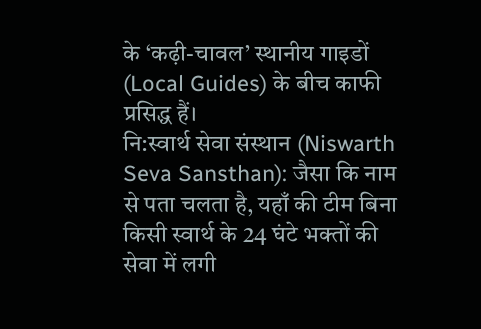के ‘कढ़ी-चावल’ स्थानीय गाइडों (Local Guides) के बीच काफी प्रसिद्ध हैं।
नि:स्वार्थ सेवा संस्थान (Niswarth Seva Sansthan): जैसा कि नाम से पता चलता है, यहाँ की टीम बिना किसी स्वार्थ के 24 घंटे भक्तों की सेवा में लगी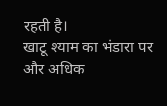रहती है।
खाटू श्याम का भंडारा पर और अधिक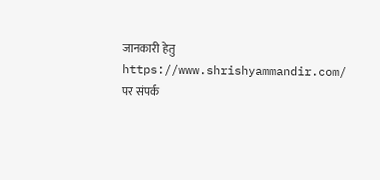जानकारी हेतु https://www.shrishyammandir.com/ पर संपर्क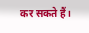कर सकते हैं।